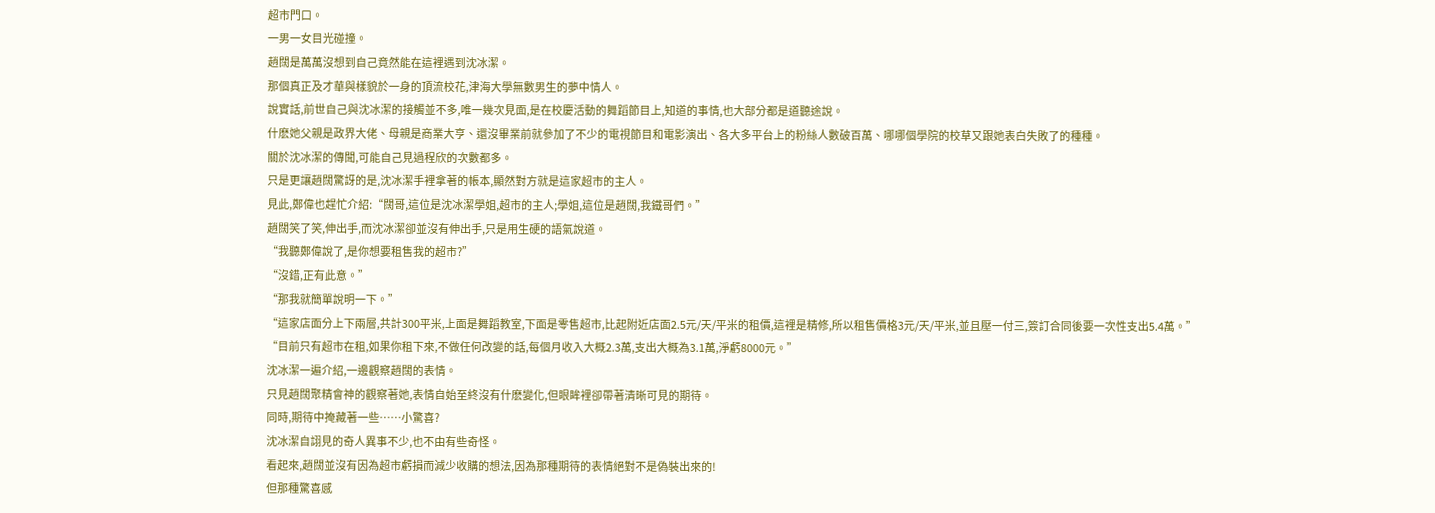超市門口。
一男一女目光碰撞。
趙闊是萬萬沒想到自己竟然能在這裡遇到沈冰潔。
那個真正及才華與樣貌於一身的頂流校花,津海大學無數男生的夢中情人。
說實話,前世自己與沈冰潔的接觸並不多,唯一幾次見面,是在校慶活動的舞蹈節目上,知道的事情,也大部分都是道聽途說。
什麽她父親是政界大佬、母親是商業大亨、還沒畢業前就參加了不少的電視節目和電影演出、各大多平台上的粉絲人數破百萬、哪哪個學院的校草又跟她表白失敗了的種種。
關於沈冰潔的傳聞,可能自己見過程欣的次數都多。
只是更讓趙闊驚訝的是,沈冰潔手裡拿著的帳本,顯然對方就是這家超市的主人。
見此,鄭偉也趕忙介紹:“闊哥,這位是沈冰潔學姐,超市的主人;學姐,這位是趙闊,我鐵哥們。”
趙闊笑了笑,伸出手,而沈冰潔卻並沒有伸出手,只是用生硬的語氣說道。
“我聽鄭偉說了,是你想要租售我的超市?”
“沒錯,正有此意。”
“那我就簡單說明一下。”
“這家店面分上下兩層,共計300平米,上面是舞蹈教室,下面是零售超市,比起附近店面2.5元/天/平米的租價,這裡是精修,所以租售價格3元/天/平米,並且壓一付三,簽訂合同後要一次性支出5.4萬。”
“目前只有超市在租,如果你租下來,不做任何改變的話,每個月收入大概2.3萬,支出大概為3.1萬,淨虧8000元。”
沈冰潔一遍介紹,一邊觀察趙闊的表情。
只見趙闊聚精會神的觀察著她,表情自始至終沒有什麽變化,但眼眸裡卻帶著清晰可見的期待。
同時,期待中掩藏著一些……小驚喜?
沈冰潔自詡見的奇人異事不少,也不由有些奇怪。
看起來,趙闊並沒有因為超市虧損而減少收購的想法,因為那種期待的表情絕對不是偽裝出來的!
但那種驚喜感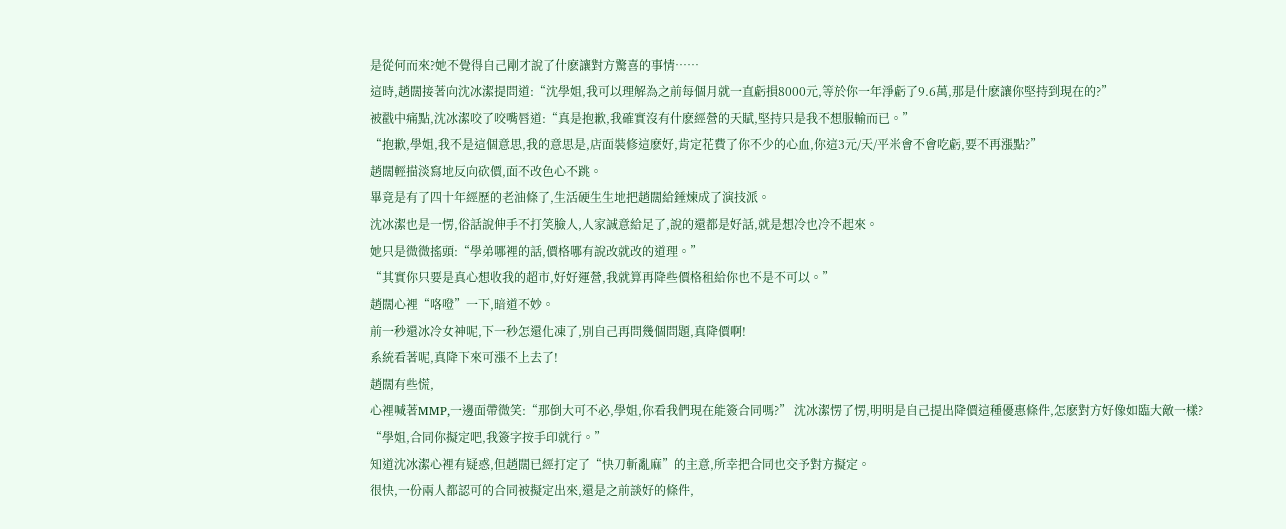是從何而來?她不覺得自己剛才說了什麽讓對方驚喜的事情……
這時,趙闊接著向沈冰潔提問道:“沈學姐,我可以理解為之前每個月就一直虧損8000元,等於你一年淨虧了9.6萬,那是什麽讓你堅持到現在的?”
被戳中痛點,沈冰潔咬了咬嘴唇道:“真是抱歉,我確實沒有什麽經營的天賦,堅持只是我不想服輸而已。”
“抱歉,學姐,我不是這個意思,我的意思是,店面裝修這麽好,肯定花費了你不少的心血,你這3元/天/平米會不會吃虧,要不再漲點?”
趙闊輕描淡寫地反向砍價,面不改色心不跳。
畢竟是有了四十年經歷的老油條了,生活硬生生地把趙闊給錘煉成了演技派。
沈冰潔也是一愣,俗話說伸手不打笑臉人,人家誠意給足了,說的還都是好話,就是想冷也冷不起來。
她只是微微搖頭:“學弟哪裡的話,價格哪有說改就改的道理。”
“其實你只要是真心想收我的超市,好好運營,我就算再降些價格租給你也不是不可以。”
趙闊心裡“咯噔”一下,暗道不妙。
前一秒還冰冷女神呢,下一秒怎還化凍了,別自己再問幾個問題,真降價啊!
系統看著呢,真降下來可漲不上去了!
趙闊有些慌,
心裡喊著MMP,一邊面帶微笑:“那倒大可不必,學姐,你看我們現在能簽合同嗎?” 沈冰潔愣了愣,明明是自己提出降價這種優惠條件,怎麽對方好像如臨大敵一樣?
“學姐,合同你擬定吧,我簽字按手印就行。”
知道沈冰潔心裡有疑惑,但趙闊已經打定了“快刀斬亂麻”的主意,所幸把合同也交予對方擬定。
很快,一份兩人都認可的合同被擬定出來,還是之前談好的條件,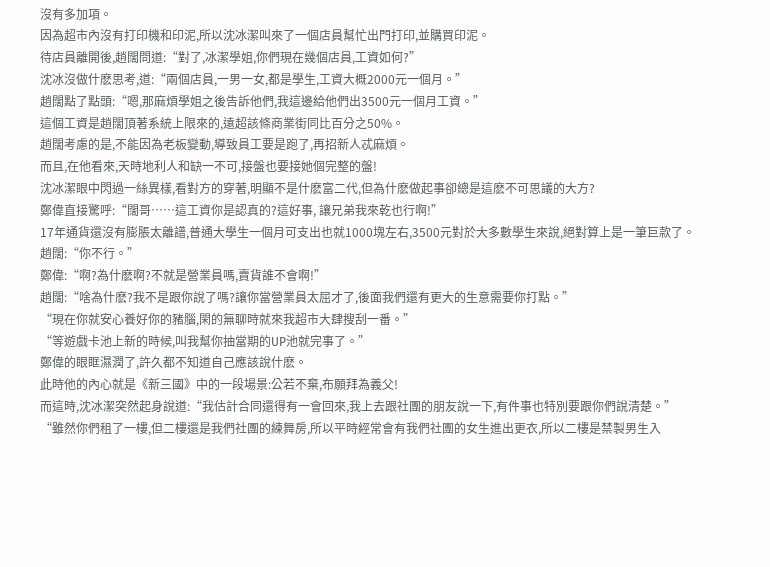沒有多加項。
因為超市內沒有打印機和印泥,所以沈冰潔叫來了一個店員幫忙出門打印,並購買印泥。
待店員離開後,趙闊問道:“對了,冰潔學姐,你們現在幾個店員,工資如何?”
沈冰沒做什麽思考,道:“兩個店員,一男一女,都是學生,工資大概2000元一個月。”
趙闊點了點頭:“嗯,那麻煩學姐之後告訴他們,我這邊給他們出3500元一個月工資。”
這個工資是趙闊頂著系統上限來的,遠超該條商業街同比百分之50%。
趙闊考慮的是,不能因為老板變動,導致員工要是跑了,再招新人忒麻煩。
而且,在他看來,天時地利人和缺一不可,接盤也要接她個完整的盤!
沈冰潔眼中閃過一絲異樣,看對方的穿著,明顯不是什麽富二代,但為什麽做起事卻總是這麽不可思議的大方?
鄭偉直接驚呼:“闊哥……這工資你是認真的?這好事, 讓兄弟我來乾也行啊!”
17年通貨還沒有膨脹太離譜,普通大學生一個月可支出也就1000塊左右,3500元對於大多數學生來說,絕對算上是一筆巨款了。
趙闊:“你不行。”
鄭偉:“啊?為什麽啊?不就是營業員嗎,賣貨誰不會啊!”
趙闊:“啥為什麽?我不是跟你說了嗎?讓你當營業員太屈才了,後面我們還有更大的生意需要你打點。”
“現在你就安心養好你的豬腦,閑的無聊時就來我超市大肆搜刮一番。”
“等遊戲卡池上新的時候,叫我幫你抽當期的UP池就完事了。”
鄭偉的眼眶濕潤了,許久都不知道自己應該說什麽。
此時他的內心就是《新三國》中的一段場景:公若不棄,布願拜為義父!
而這時,沈冰潔突然起身說道:“我估計合同還得有一會回來,我上去跟社團的朋友說一下,有件事也特別要跟你們說清楚。”
“雖然你們租了一樓,但二樓還是我們社團的練舞房,所以平時經常會有我們社團的女生進出更衣,所以二樓是禁製男生入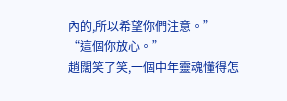內的,所以希望你們注意。”
“這個你放心。”
趙闊笑了笑,一個中年靈魂懂得怎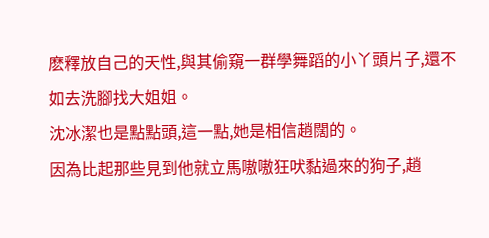麽釋放自己的天性,與其偷窺一群學舞蹈的小丫頭片子,還不如去洗腳找大姐姐。
沈冰潔也是點點頭,這一點,她是相信趙闊的。
因為比起那些見到他就立馬嗷嗷狂吠黏過來的狗子,趙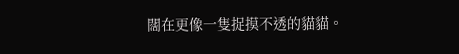闊在更像一隻捉摸不透的貓貓。